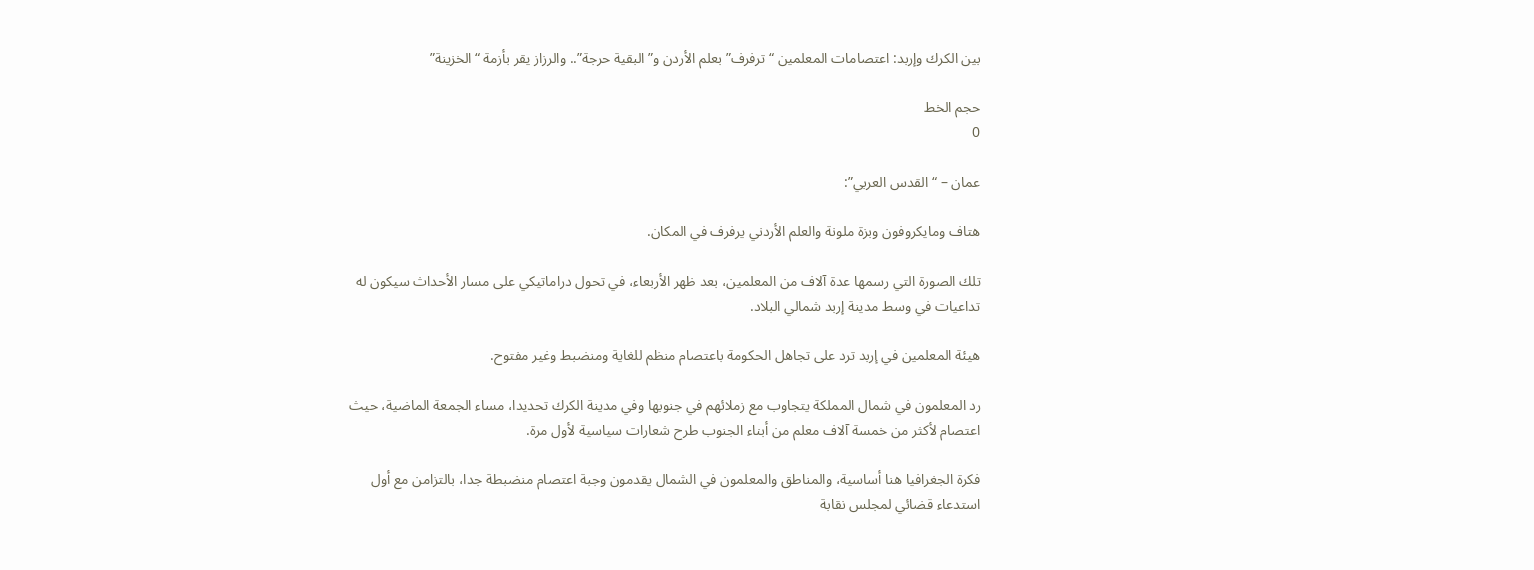بين الكرك وإربد: اعتصامات المعلمين “ترفرف” بعلم الأردن و”البقية حرجة”.. والرزاز يقر بأزمة “الخزينة”

حجم الخط
0

عمان – “القدس العربي”:

هتاف ومايكروفون وبزة ملونة والعلم الأردني يرفرف في المكان.

تلك الصورة التي رسمها عدة آلاف من المعلمين، بعد ظهر الأربعاء، في تحول دراماتيكي على مسار الأحداث سيكون له تداعيات في وسط مدينة إربد شمالي البلاد.

هيئة المعلمين في إربد ترد على تجاهل الحكومة باعتصام منظم للغاية ومنضبط وغير مفتوح.

رد المعلمون في شمال المملكة يتجاوب مع زملائهم في جنوبها وفي مدينة الكرك تحديدا، مساء الجمعة الماضية، حيث اعتصام لأكثر من خمسة آلاف معلم من أبناء الجنوب طرح شعارات سياسية لأول مرة.

فكرة الجغرافيا هنا أساسية، والمناطق والمعلمون في الشمال يقدمون وجبة اعتصام منضبطة جدا، بالتزامن مع أول استدعاء قضائي لمجلس نقابة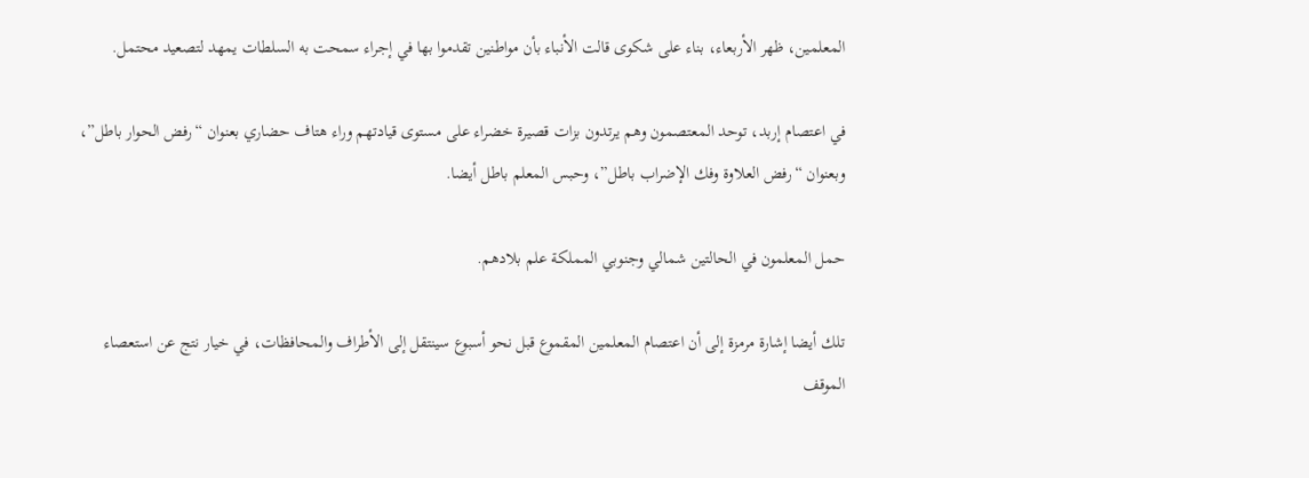المعلمين، ظهر الأربعاء، بناء على شكوى قالت الأنباء بأن مواطنين تقدموا بها في إجراء سمحت به السلطات يمهد لتصعيد محتمل.

في اعتصام إربد، توحد المعتصمون وهم يرتدون بزات قصيرة خضراء على مستوى قيادتهم وراء هتاف حضاري بعنوان “رفض الحوار باطل”، وبعنوان “رفض العلاوة وفك الإضراب باطل”، وحبس المعلم باطل أيضا.

حمل المعلمون في الحالتين شمالي وجنوبي المملكة علم بلادهم.

تلك أيضا إشارة مرمزة إلى أن اعتصام المعلمين المقموع قبل نحو أسبوع سينتقل إلى الأطراف والمحافظات، في خيار نتج عن استعصاء الموقف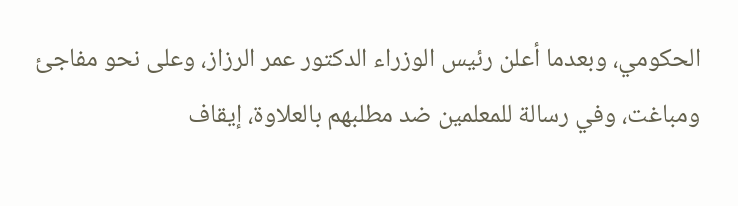الحكومي، وبعدما أعلن رئيس الوزراء الدكتور عمر الرزاز، وعلى نحو مفاجئ ومباغت، وفي رسالة للمعلمين ضد مطلبهم بالعلاوة، إيقاف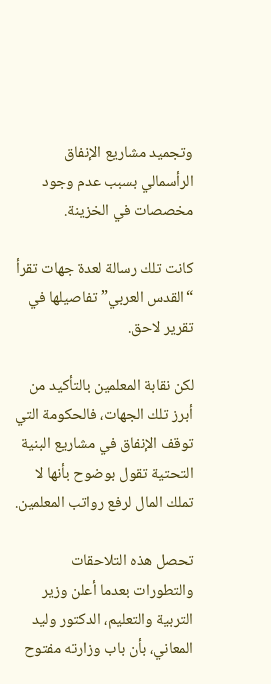وتجميد مشاريع الإنفاق الرأسمالي بسبب عدم وجود مخصصات في الخزينة.

كانت تلك رسالة لعدة جهات تقرأ “القدس العربي” تفاصيلها في تقرير لاحق.

لكن نقابة المعلمين بالتأكيد من أبرز تلك الجهات، فالحكومة التي توقف الإنفاق في مشاريع البنية التحتية تقول بوضوح بأنها لا تملك المال لرفع رواتب المعلمين.

تحصل هذه التلاحقات والتطورات بعدما أعلن وزير التربية والتعليم، الدكتور وليد المعاني، بأن باب وزارته مفتوح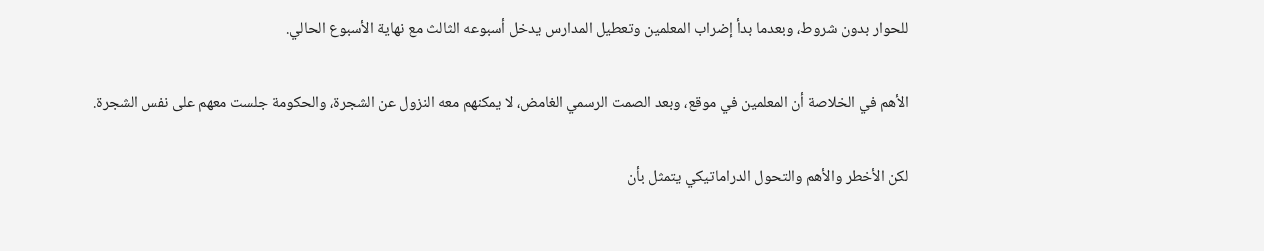للحوار بدون شروط، وبعدما بدأ إضراب المعلمين وتعطيل المدارس يدخل أسبوعه الثالث مع نهاية الأسبوع الحالي.

الأهم في الخلاصة أن المعلمين في موقع، وبعد الصمت الرسمي الغامض، لا يمكنهم معه النزول عن الشجرة، والحكومة جلست معهم على نفس الشجرة.

لكن الأخطر والأهم والتحول الدراماتيكي يتمثل بأن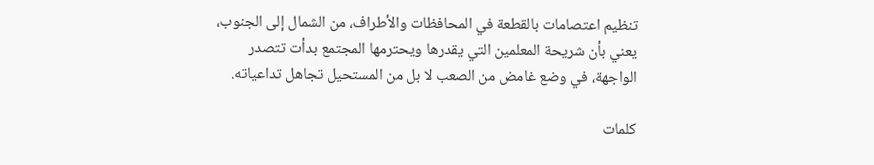تنظيم اعتصامات بالقطعة في المحافظات والأطراف، من الشمال إلى الجنوب، يعني بأن شريحة المعلمين التي يقدرها ويحترمها المجتمع بدأت تتصدر الواجهة، في وضع غامض من الصعب لا بل من المستحيل تجاهل تداعياته.

كلمات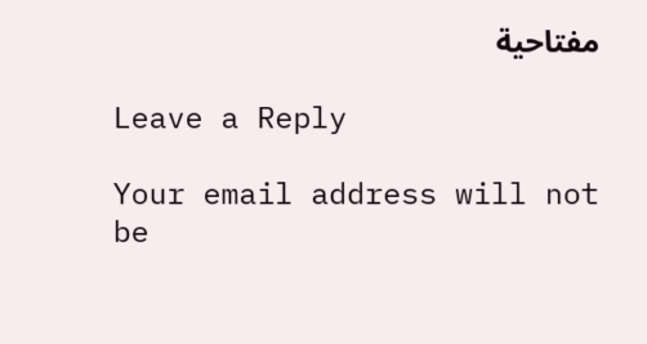مفتاحية

Leave a Reply

Your email address will not be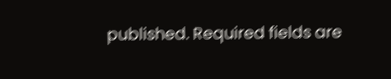published. Required fields are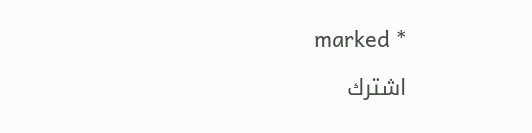marked *

اشترك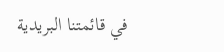في قائمتنا البريدية